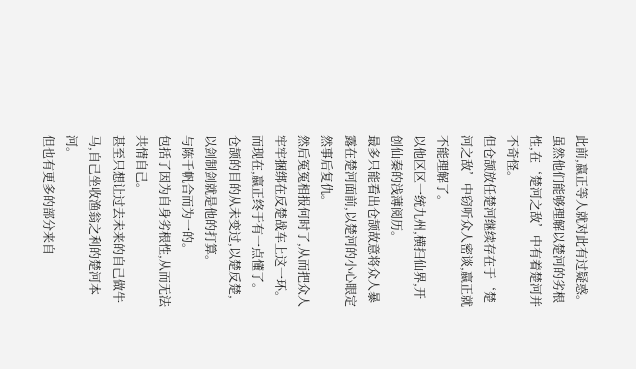此前,嬴正等人就对此有过疑惑。
虽然他们能够理解以楚河的劣根性,在‘楚河之敌’中有着楚河并不奇怪。
但仓颉放任楚河继续存在于‘楚河之敌’中窃听众人密谈,嬴正就不能理解了。
以他区区一统九州,横扫仙界,开创仙秦的浅薄阅历。
最多只能看出仓颉故意将众人暴露在楚河面前,以楚河的小心眼定然事后复仇。
然后冤冤相报何时了,从而把众人牢牢捆绑在反楚战车上这一环。
而现在,嬴正终于有一点懂了。
仓颉的目的从未变过,以楚反楚,以剑制剑就是他的打算。
与陈千帆合而为一的。
包括了因为自身劣根性,从而无法共情自己。
甚至只想让过去未来的自己做牛马,自己坐收渔翁之利的楚河本河。
但也有更多的部分来自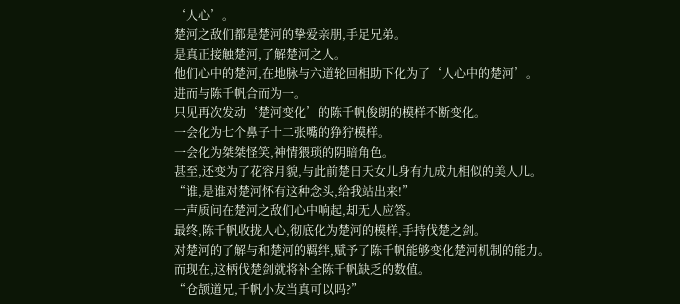‘人心’。
楚河之敌们都是楚河的挚爱亲朋,手足兄弟。
是真正接触楚河,了解楚河之人。
他们心中的楚河,在地脉与六道轮回相助下化为了‘人心中的楚河’。
进而与陈千帆合而为一。
只见再次发动‘楚河变化’的陈千帆俊朗的模样不断变化。
一会化为七个鼻子十二张嘴的狰狞模样。
一会化为桀桀怪笑,神情猥琐的阴暗角色。
甚至,还变为了花容月貌,与此前楚日天女儿身有九成九相似的美人儿。
“谁,是谁对楚河怀有这种念头,给我站出来!”
一声质问在楚河之敌们心中响起,却无人应答。
最终,陈千帆收拢人心,彻底化为楚河的模样,手持伐楚之剑。
对楚河的了解与和楚河的羁绊,赋予了陈千帆能够变化楚河机制的能力。
而现在,这柄伐楚剑就将补全陈千帆缺乏的数值。
“仓颉道兄,千帆小友当真可以吗?”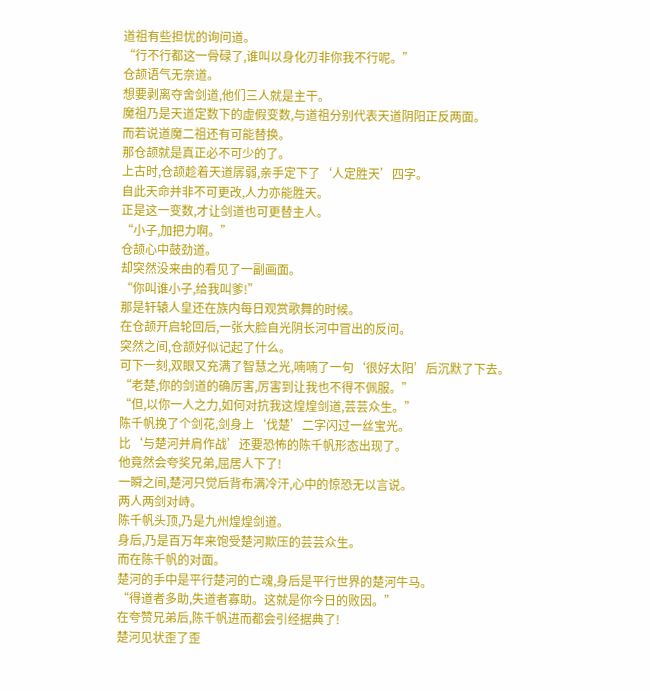道祖有些担忧的询问道。
“行不行都这一骨碌了,谁叫以身化刃非你我不行呢。”
仓颉语气无奈道。
想要剥离夺舍剑道,他们三人就是主干。
魔祖乃是天道定数下的虚假变数,与道祖分别代表天道阴阳正反两面。
而若说道魔二祖还有可能替换。
那仓颉就是真正必不可少的了。
上古时,仓颉趁着天道孱弱,亲手定下了‘人定胜天’四字。
自此天命并非不可更改,人力亦能胜天。
正是这一变数,才让剑道也可更替主人。
“小子,加把力啊。”
仓颉心中鼓劲道。
却突然没来由的看见了一副画面。
“你叫谁小子,给我叫爹!”
那是轩辕人皇还在族内每日观赏歌舞的时候。
在仓颉开启轮回后,一张大脸自光阴长河中冒出的反问。
突然之间,仓颉好似记起了什么。
可下一刻,双眼又充满了智慧之光,喃喃了一句‘很好太阳’后沉默了下去。
“老楚,你的剑道的确厉害,厉害到让我也不得不佩服。”
“但,以你一人之力,如何对抗我这煌煌剑道,芸芸众生。”
陈千帆挽了个剑花,剑身上‘伐楚’二字闪过一丝宝光。
比‘与楚河并肩作战’还要恐怖的陈千帆形态出现了。
他竟然会夸奖兄弟,屈居人下了!
一瞬之间,楚河只觉后背布满冷汗,心中的惊恐无以言说。
两人两剑对峙。
陈千帆头顶,乃是九州煌煌剑道。
身后,乃是百万年来饱受楚河欺压的芸芸众生。
而在陈千帆的对面。
楚河的手中是平行楚河的亡魂,身后是平行世界的楚河牛马。
“得道者多助,失道者寡助。这就是你今日的败因。”
在夸赞兄弟后,陈千帆进而都会引经据典了!
楚河见状歪了歪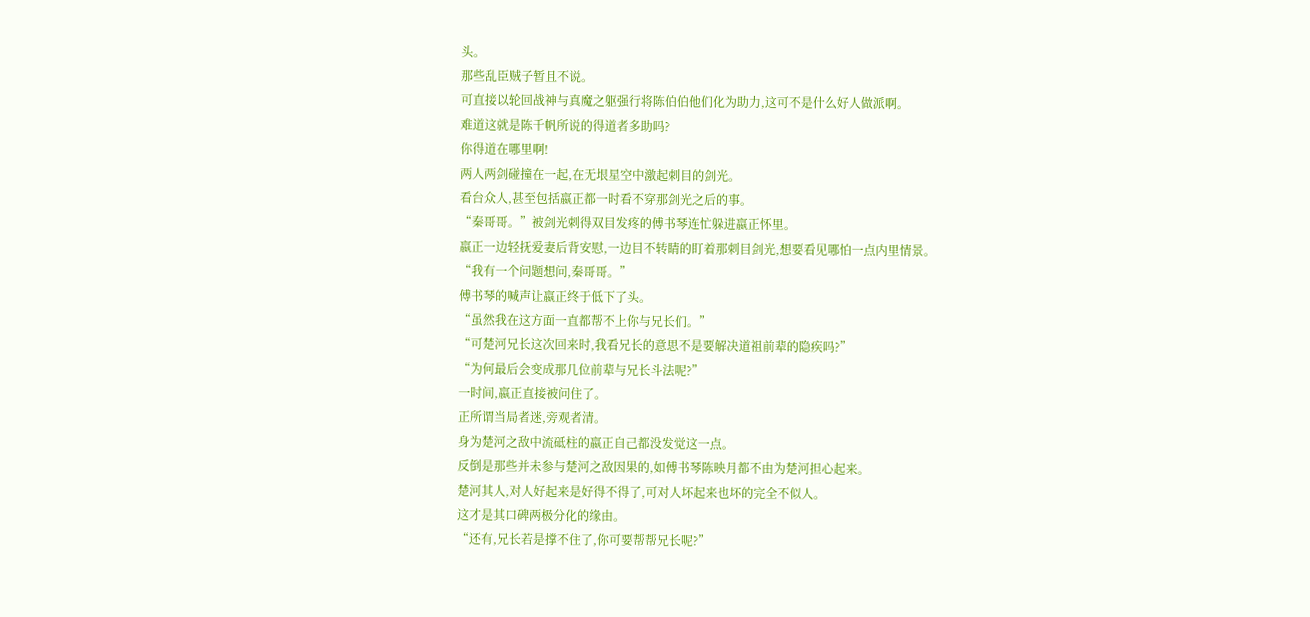头。
那些乱臣贼子暂且不说。
可直接以轮回战神与真魔之躯强行将陈伯伯他们化为助力,这可不是什么好人做派啊。
难道这就是陈千帆所说的得道者多助吗?
你得道在哪里啊!
两人两剑碰撞在一起,在无垠星空中激起刺目的剑光。
看台众人,甚至包括嬴正都一时看不穿那剑光之后的事。
“秦哥哥。”被剑光刺得双目发疼的傅书琴连忙躲进嬴正怀里。
嬴正一边轻抚爱妻后背安慰,一边目不转睛的盯着那刺目剑光,想要看见哪怕一点内里情景。
“我有一个问题想问,秦哥哥。”
傅书琴的喊声让嬴正终于低下了头。
“虽然我在这方面一直都帮不上你与兄长们。”
“可楚河兄长这次回来时,我看兄长的意思不是要解决道祖前辈的隐疾吗?”
“为何最后会变成那几位前辈与兄长斗法呢?”
一时间,嬴正直接被问住了。
正所谓当局者迷,旁观者清。
身为楚河之敌中流砥柱的嬴正自己都没发觉这一点。
反倒是那些并未参与楚河之敌因果的,如傅书琴陈映月都不由为楚河担心起来。
楚河其人,对人好起来是好得不得了,可对人坏起来也坏的完全不似人。
这才是其口碑两极分化的缘由。
“还有,兄长若是撑不住了,你可要帮帮兄长呢?”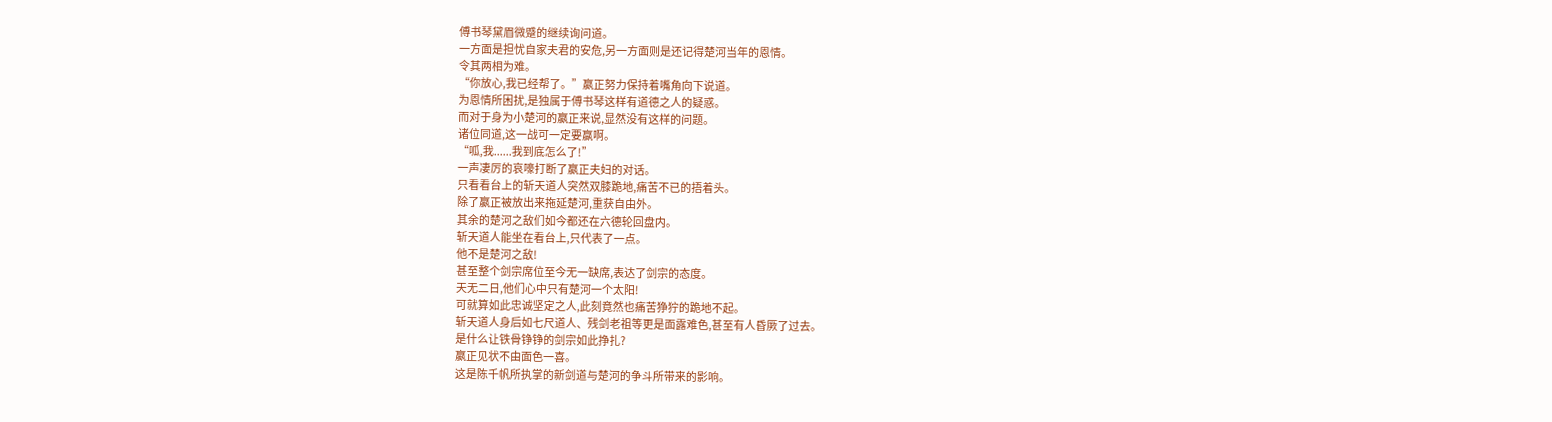傅书琴黛眉微蹙的继续询问道。
一方面是担忧自家夫君的安危,另一方面则是还记得楚河当年的恩情。
令其两相为难。
“你放心,我已经帮了。”嬴正努力保持着嘴角向下说道。
为恩情所困扰,是独属于傅书琴这样有道德之人的疑惑。
而对于身为小楚河的嬴正来说,显然没有这样的问题。
诸位同道,这一战可一定要赢啊。
“呱,我......我到底怎么了!”
一声凄厉的哀嚎打断了嬴正夫妇的对话。
只看看台上的斩天道人突然双膝跪地,痛苦不已的捂着头。
除了嬴正被放出来拖延楚河,重获自由外。
其余的楚河之敌们如今都还在六德轮回盘内。
斩天道人能坐在看台上,只代表了一点。
他不是楚河之敌!
甚至整个剑宗席位至今无一缺席,表达了剑宗的态度。
天无二日,他们心中只有楚河一个太阳!
可就算如此忠诚坚定之人,此刻竟然也痛苦狰狞的跪地不起。
斩天道人身后如七尺道人、残剑老祖等更是面露难色,甚至有人昏厥了过去。
是什么让铁骨铮铮的剑宗如此挣扎?
嬴正见状不由面色一喜。
这是陈千帆所执掌的新剑道与楚河的争斗所带来的影响。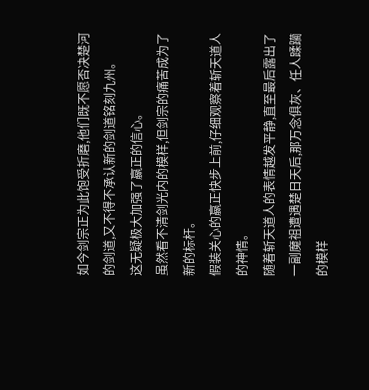如今剑宗正为此饱受折磨,他们既不愿否决楚河的剑道,又不得不承认新的剑道铭刻九州。
这无疑极大加强了嬴正的信心。
虽然看不清剑光内的模样,但剑宗的痛苦成为了新的标杆。
假装关心的嬴正快步上前,仔细观察着斩天道人的神情。
随着斩天道人的表情越发平静,直至最后露出了一副魔祖遭遇楚日天后,那万念俱灰、任人蹂躏的模样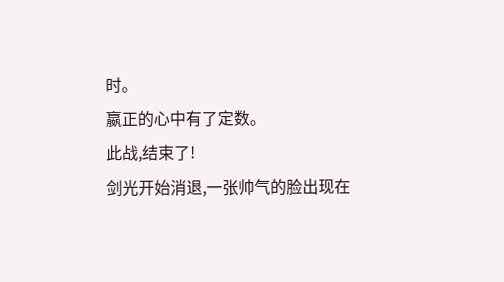时。
嬴正的心中有了定数。
此战,结束了!
剑光开始消退,一张帅气的脸出现在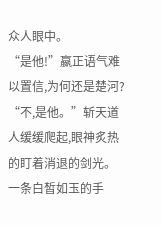众人眼中。
“是他!”嬴正语气难以置信,为何还是楚河?
“不,是他。”斩天道人缓缓爬起,眼神炙热的盯着消退的剑光。
一条白皙如玉的手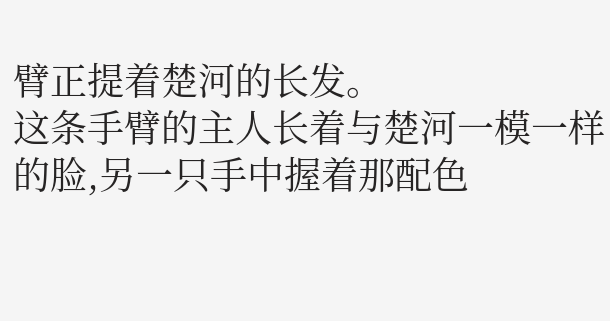臂正提着楚河的长发。
这条手臂的主人长着与楚河一模一样的脸,另一只手中握着那配色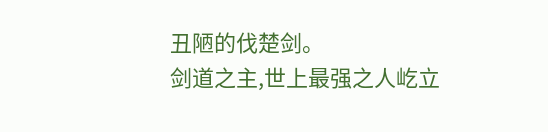丑陋的伐楚剑。
剑道之主,世上最强之人屹立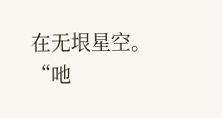在无垠星空。
“吔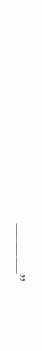———”